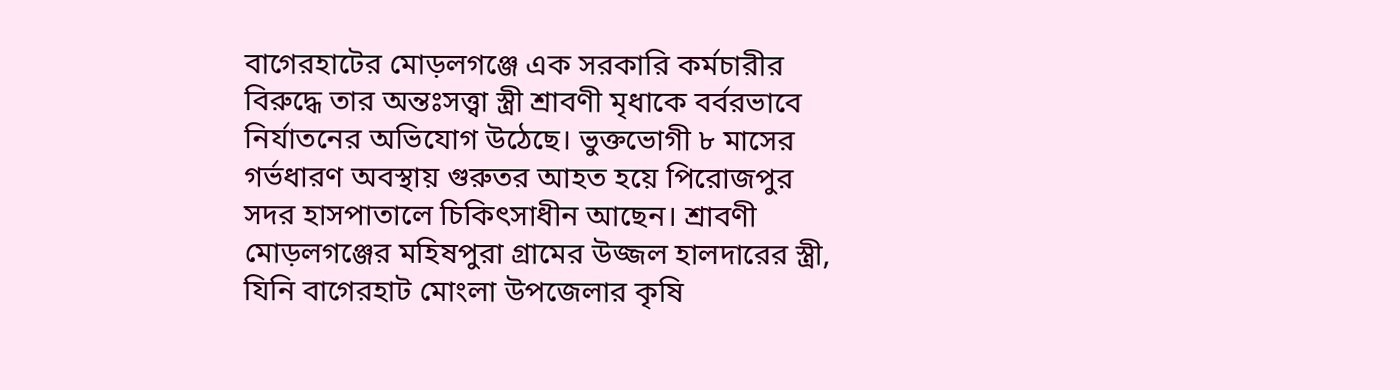বাগেরহাটের মোড়লগঞ্জে এক সরকারি কর্মচারীর বিরুদ্ধে তার অন্তঃসত্ত্বা স্ত্রী শ্রাবণী মৃধাকে বর্বরভাবে নির্যাতনের অভিযোগ উঠেছে। ভুক্তভোগী ৮ মাসের গর্ভধারণ অবস্থায় গুরুতর আহত হয়ে পিরোজপুর সদর হাসপাতালে চিকিৎসাধীন আছেন। শ্রাবণী মোড়লগঞ্জের মহিষপুরা গ্রামের উজ্জল হালদারের স্ত্রী, যিনি বাগেরহাট মোংলা উপজেলার কৃষি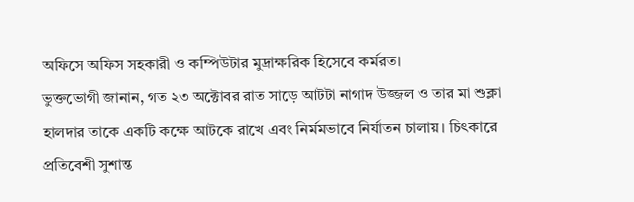অফিসে অফিস সহকারী ও কম্পিউটার মুদ্রাক্ষরিক হিসেবে কর্মরত।
ভুক্তভোগী জানান, গত ২৩ অক্টোবর রাত সাড়ে আটটা নাগাদ উজ্জল ও তার মা শুক্লা হালদার তাকে একটি কক্ষে আটকে রাখে এবং নির্মমভাবে নির্যাতন চালায়। চিৎকারে প্রতিবেশী সুশান্ত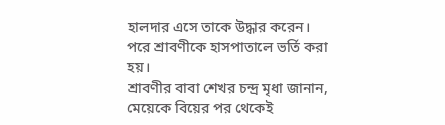হালদার এসে তাকে উদ্ধার করেন। পরে শ্রাবণীকে হাসপাতালে ভর্তি করা হয়।
শ্রাবণীর বাবা শেখর চন্দ্র মৃধা জানান, মেয়েকে বিয়ের পর থেকেই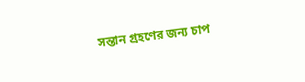সন্তান গ্রহণের জন্য চাপ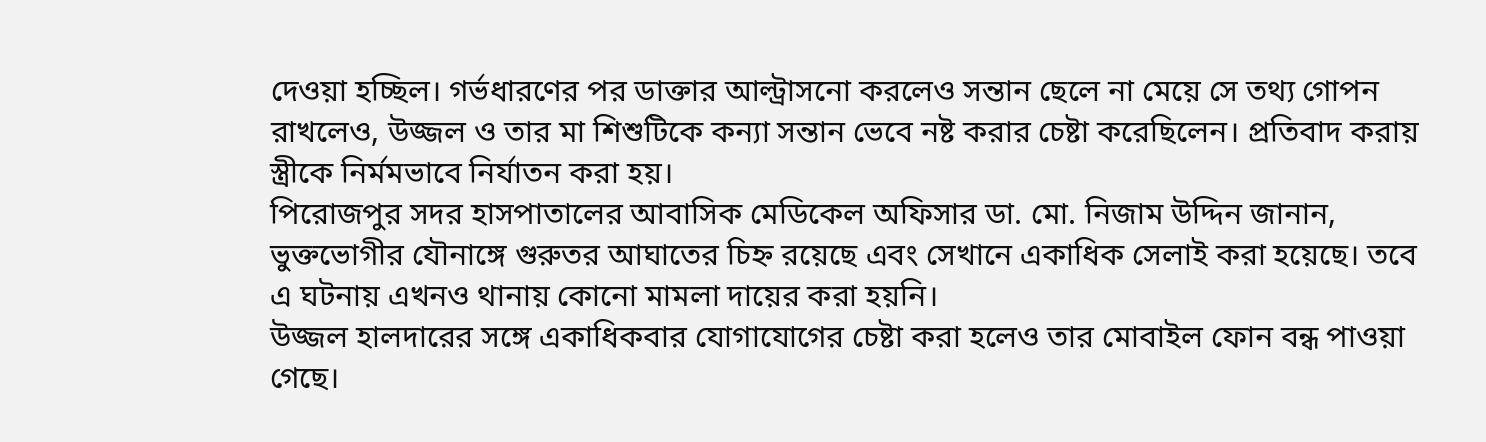দেওয়া হচ্ছিল। গর্ভধারণের পর ডাক্তার আল্ট্রাসনো করলেও সন্তান ছেলে না মেয়ে সে তথ্য গোপন রাখলেও, উজ্জল ও তার মা শিশুটিকে কন্যা সন্তান ভেবে নষ্ট করার চেষ্টা করেছিলেন। প্রতিবাদ করায় স্ত্রীকে নির্মমভাবে নির্যাতন করা হয়।
পিরোজপুর সদর হাসপাতালের আবাসিক মেডিকেল অফিসার ডা. মো. নিজাম উদ্দিন জানান, ভুক্তভোগীর যৌনাঙ্গে গুরুতর আঘাতের চিহ্ন রয়েছে এবং সেখানে একাধিক সেলাই করা হয়েছে। তবে এ ঘটনায় এখনও থানায় কোনো মামলা দায়ের করা হয়নি।
উজ্জল হালদারের সঙ্গে একাধিকবার যোগাযোগের চেষ্টা করা হলেও তার মোবাইল ফোন বন্ধ পাওয়া গেছে।